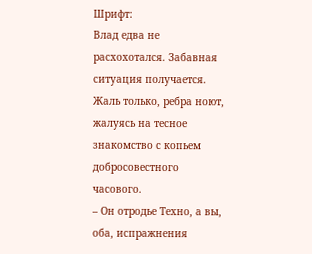Шрифт:
Влад едва не расхохотался. Забавная ситуация получается. Жаль только, ребра ноют, жалуясь на тесное знакомство с копьем добросовестного часового.
– Он отродье Техно, а вы, оба, испражнения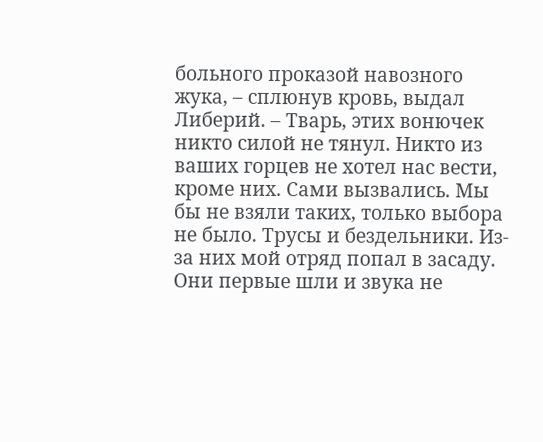больного проказой навозного жука, – сплюнув кровь, выдал Либерий. – Тварь, этих вонючек никто силой не тянул. Никто из ваших горцев не хотел нас вести, кроме них. Сами вызвались. Мы бы не взяли таких, только выбора не было. Трусы и бездельники. Из-за них мой отряд попал в засаду. Они первые шли и звука не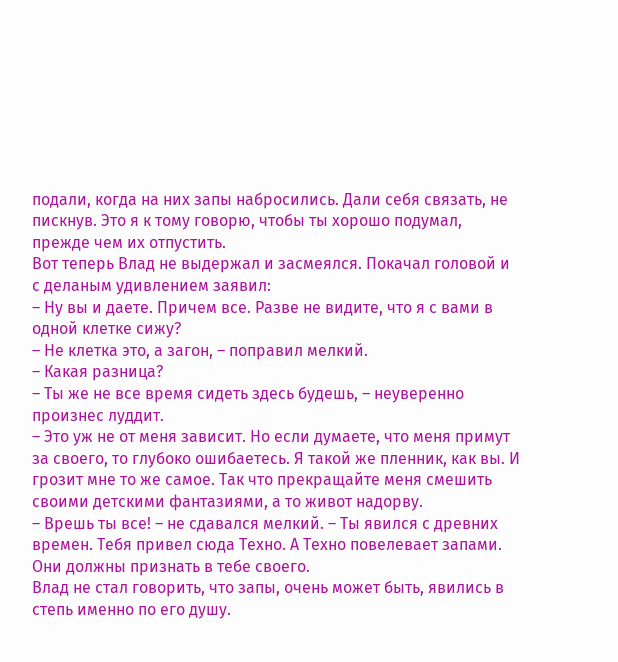подали, когда на них запы набросились. Дали себя связать, не пискнув. Это я к тому говорю, чтобы ты хорошо подумал, прежде чем их отпустить.
Вот теперь Влад не выдержал и засмеялся. Покачал головой и с деланым удивлением заявил:
– Ну вы и даете. Причем все. Разве не видите, что я с вами в одной клетке сижу?
– Не клетка это, а загон, – поправил мелкий.
– Какая разница?
– Ты же не все время сидеть здесь будешь, – неуверенно произнес луддит.
– Это уж не от меня зависит. Но если думаете, что меня примут за своего, то глубоко ошибаетесь. Я такой же пленник, как вы. И грозит мне то же самое. Так что прекращайте меня смешить своими детскими фантазиями, а то живот надорву.
– Врешь ты все! – не сдавался мелкий. – Ты явился с древних времен. Тебя привел сюда Техно. А Техно повелевает запами. Они должны признать в тебе своего.
Влад не стал говорить, что запы, очень может быть, явились в степь именно по его душу.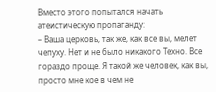Вместо этого попытался начать атеистическую пропаганду:
– Ваша церковь, так же, как все вы, мелет чепуху. Нет и не было никакого Техно. Все гораздо проще. Я такой же человек, как вы, просто мне кое в чем не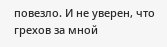повезло. И не уверен, что грехов за мной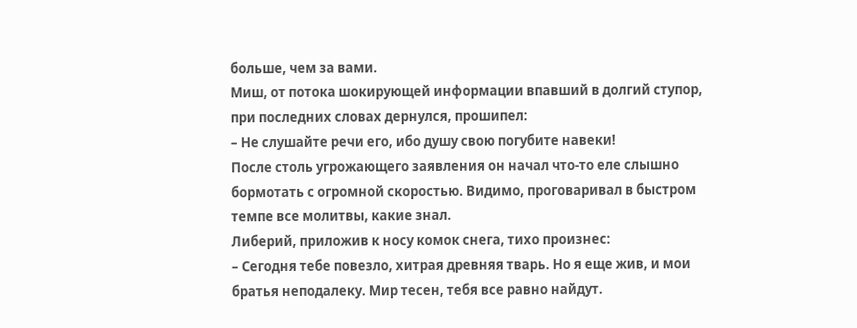больше, чем за вами.
Миш, от потока шокирующей информации впавший в долгий ступор, при последних словах дернулся, прошипел:
– Не слушайте речи его, ибо душу свою погубите навеки!
После столь угрожающего заявления он начал что-то еле слышно бормотать с огромной скоростью. Видимо, проговаривал в быстром темпе все молитвы, какие знал.
Либерий, приложив к носу комок снега, тихо произнес:
– Сегодня тебе повезло, хитрая древняя тварь. Но я еще жив, и мои братья неподалеку. Мир тесен, тебя все равно найдут.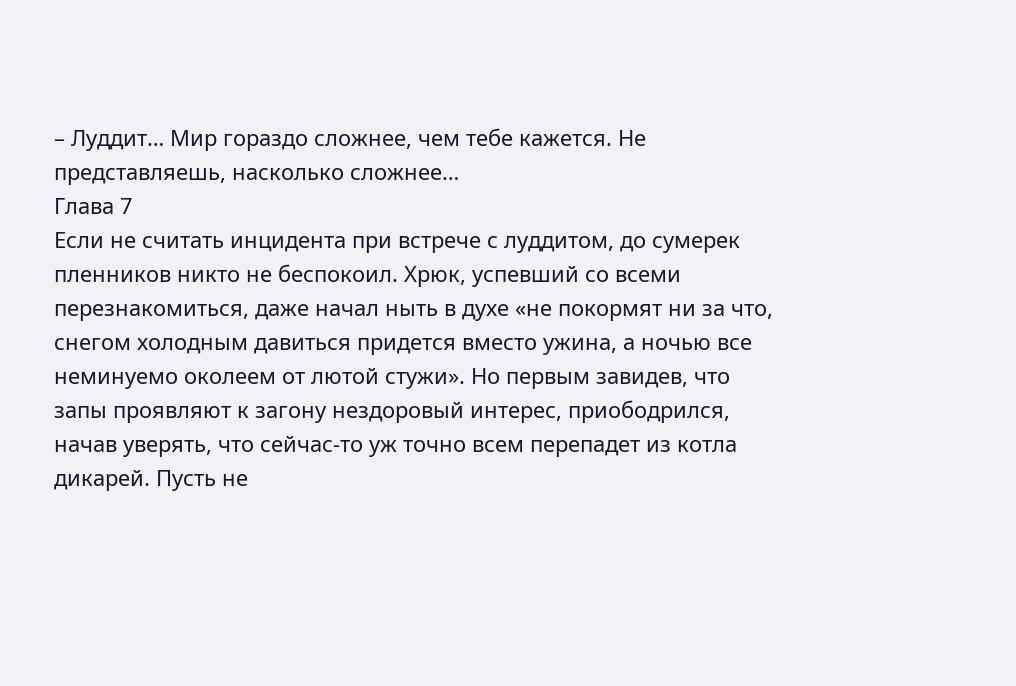– Луддит… Мир гораздо сложнее, чем тебе кажется. Не представляешь, насколько сложнее…
Глава 7
Если не считать инцидента при встрече с луддитом, до сумерек пленников никто не беспокоил. Хрюк, успевший со всеми перезнакомиться, даже начал ныть в духе «не покормят ни за что, снегом холодным давиться придется вместо ужина, а ночью все неминуемо околеем от лютой стужи». Но первым завидев, что запы проявляют к загону нездоровый интерес, приободрился, начав уверять, что сейчас-то уж точно всем перепадет из котла дикарей. Пусть не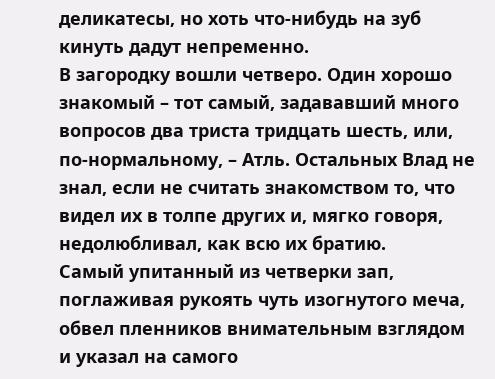деликатесы, но хоть что-нибудь на зуб кинуть дадут непременно.
В загородку вошли четверо. Один хорошо знакомый – тот самый, задававший много вопросов два триста тридцать шесть, или, по-нормальному, – Атль. Остальных Влад не знал, если не считать знакомством то, что видел их в толпе других и, мягко говоря, недолюбливал, как всю их братию.
Самый упитанный из четверки зап, поглаживая рукоять чуть изогнутого меча, обвел пленников внимательным взглядом и указал на самого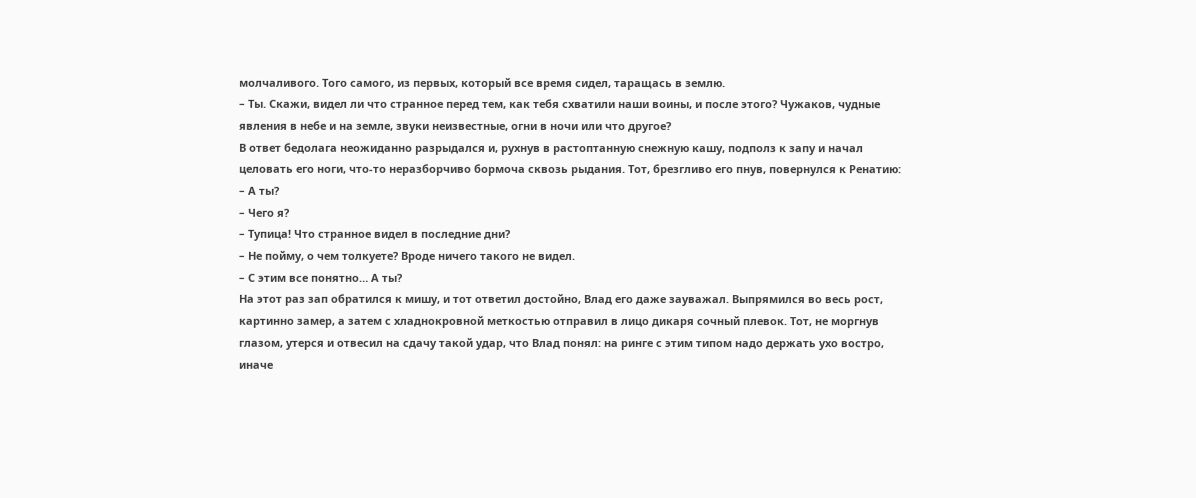молчаливого. Того самого, из первых, который все время сидел, таращась в землю.
– Ты. Скажи, видел ли что странное перед тем, как тебя схватили наши воины, и после этого? Чужаков, чудные явления в небе и на земле, звуки неизвестные, огни в ночи или что другое?
В ответ бедолага неожиданно разрыдался и, рухнув в растоптанную снежную кашу, подполз к запу и начал целовать его ноги, что-то неразборчиво бормоча сквозь рыдания. Тот, брезгливо его пнув, повернулся к Ренатию:
– А ты?
– Чего я?
– Тупица! Что странное видел в последние дни?
– Не пойму, о чем толкуете? Вроде ничего такого не видел.
– С этим все понятно… А ты?
На этот раз зап обратился к мишу, и тот ответил достойно, Влад его даже зауважал. Выпрямился во весь рост, картинно замер, а затем с хладнокровной меткостью отправил в лицо дикаря сочный плевок. Тот, не моргнув глазом, утерся и отвесил на сдачу такой удар, что Влад понял: на ринге с этим типом надо держать ухо востро, иначе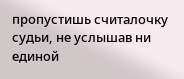пропустишь считалочку судьи, не услышав ни единой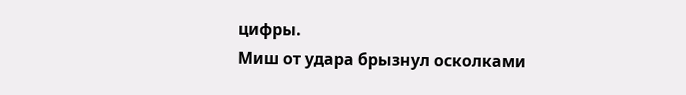цифры.
Миш от удара брызнул осколками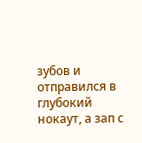зубов и отправился в глубокий нокаут, а зап с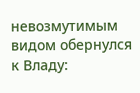невозмутимым видом обернулся к Владу: